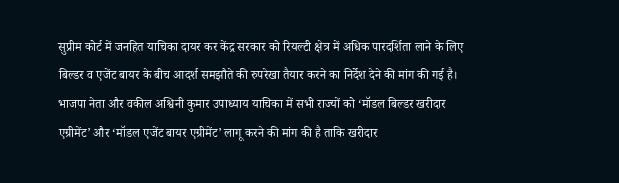सुप्रीम कोर्ट में जनहित याचिका दायर कर केंद्र सरकार को रियल्टी क्षेत्र में अधिक पारदर्शिता लाने के लिए बिल्डर व एजेंट बायर के बीच आदर्श समझौते की रुपरेखा तैयार करने का निर्देश देने की मांग की गई है।
भाजपा नेता और वकील अश्विनी कुमार उपाध्याय याचिका में सभी राज्यों को ‘मॉडल बिल्डर खरीदार एग्रीमेंट’ और ‘मॉडल एजेंट बायर एग्रीमेंट’ लागू करने की मांग की है ताकि खरीदार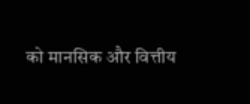को मानसिक और वित्तीय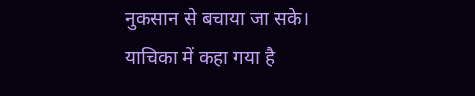नुकसान से बचाया जा सके।
याचिका में कहा गया है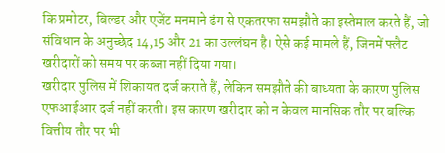कि प्रमोटर, बिल्डर और एजेंट मनमाने ढंग से एकतरफा समझौते का इस्तेमाल करते हैं, जो संविधान के अनुच्छेद 14,15 और 21 का उल्लंघन है। ऐसे कई मामले हैं, जिनमें फ्लैट खरीदारों को समय पर कब्जा नहीं दिया गया।
खरीदार पुलिस में शिकायत दर्ज कराते हैं, लेकिन समझौते की बाध्यता के कारण पुलिस एफआईआर दर्ज नहीं करती। इस कारण खरीदार को न केवल मानसिक तौर पर बल्कि वित्तीय तौर पर भी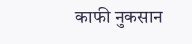काफी नुकसान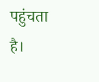पहुंचता है।